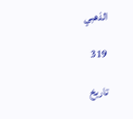الذهبي

319

تاريخ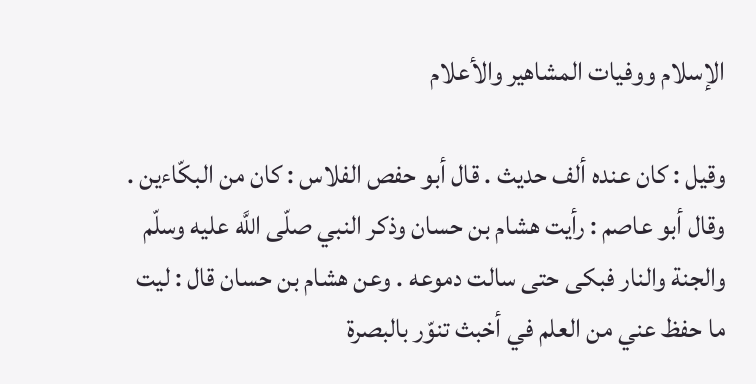الإسلام ووفيات المشاهير والأعلام

وقيل : كان عنده ألف حديث . قال أبو حفص الفلاس : كان من البكّاءين . وقال أبو عاصم : رأيت هشام بن حسان وذكر النبي صلّى اللَّه عليه وسلّم والجنة والنار فبكى حتى سالت دموعه . وعن هشام بن حسان قال : ليت ما حفظ عني من العلم في أخبث تنوّر بالبصرة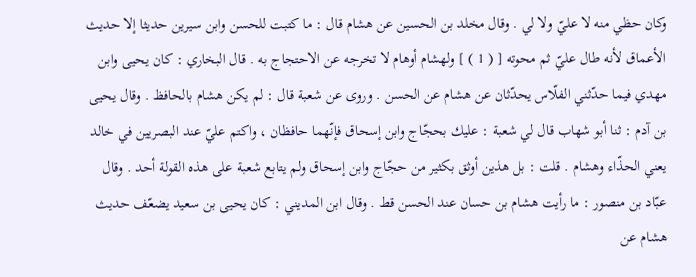وكان حظي منه لا عليّ ولا لي . وقال مخلد بن الحسين عن هشام قال : ما كتبت للحسن وابن سيرين حديثا إلا حديث الأعماق لأنه طال عليّ ثم محوته [ ( 1 ) ] ولهشام أوهام لا تخرجه عن الاحتجاج به . قال البخاري : كان يحيى وابن مهدي فيما حدّثني الفلّاس يحدّثان عن هشام عن الحسن . وروى عن شعبة قال : لم يكن هشام بالحافظ . وقال يحيى بن آدم : ثنا أبو شهاب قال لي شعبة : عليك بحجّاج وابن إسحاق فإنّهما حافظان ، واكتم عليّ عند البصريين في خالد يعني الحذّاء وهشام . قلت : بل هذين أوثق بكثير من حجّاج وابن إسحاق ولم يتابع شعبة على هذه القولة أحد . وقال عبّاد بن منصور : ما رأيت هشام بن حسان عند الحسن قط . وقال ابن المديني : كان يحيى بن سعيد يضعّف حديث هشام عن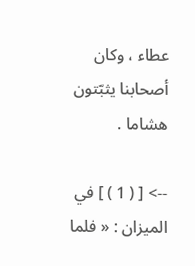عطاء ، وكان أصحابنا يثبّتون هشاما .

--> [ ( 1 ) ] في الميزان : « فلما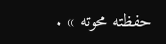حفظته محوته » .